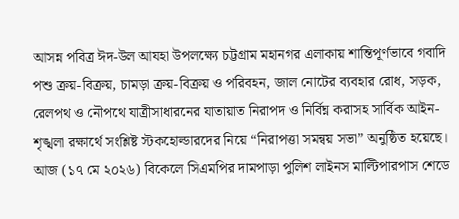আসন্ন পবিত্র ঈদ-উল আযহা উপলক্ষ্যে চট্টগ্রাম মহানগর এলাকায় শান্তিপূর্ণভাবে গবাদি পশু ক্রয়-বিক্রয়, চামড়া ক্রয়-বিক্রয় ও পরিবহন, জাল নোটের ব্যবহার রোধ, সড়ক, রেলপথ ও নৌপথে যাত্রীসাধারনের যাতায়াত নিরাপদ ও নির্বিঘ্ন করাসহ সার্বিক আইন-শৃঙ্খলা রক্ষার্থে সংশ্লিষ্ট স্টকহোল্ডারদের নিয়ে “নিরাপত্তা সমন্বয় সভা” অনুষ্ঠিত হয়েছে।
আজ (১৭ মে ২০২৬) বিকেলে সিএমপির দামপাড়া পুলিশ লাইনস মাল্টিপারপাস শেডে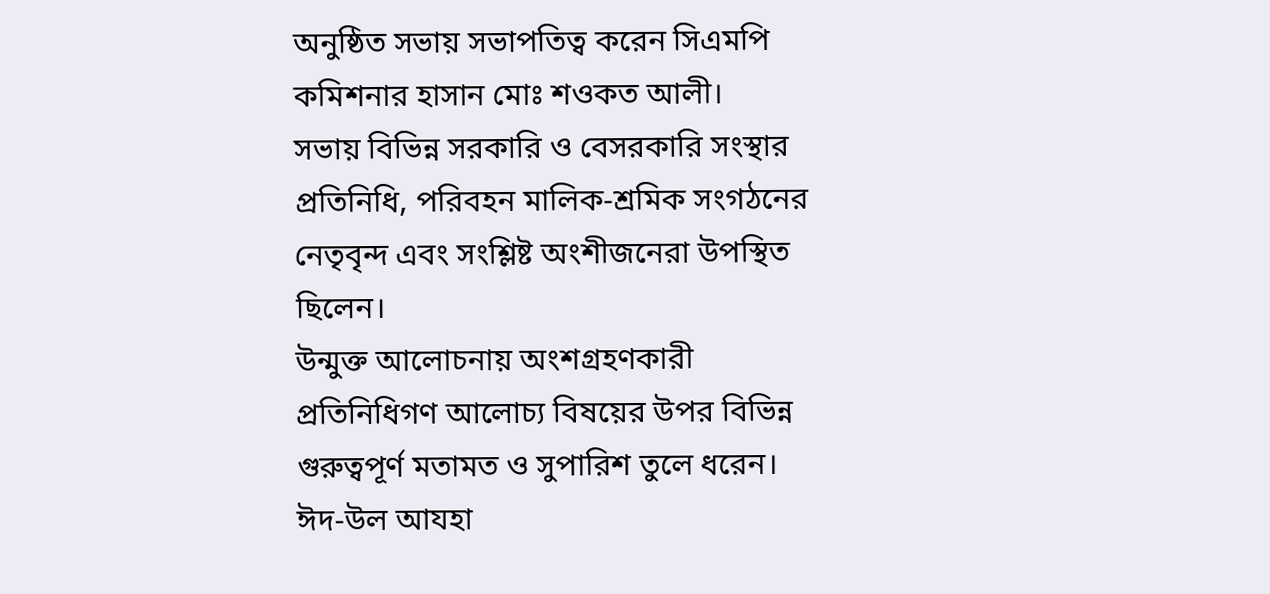অনুষ্ঠিত সভায় সভাপতিত্ব করেন সিএমপি কমিশনার হাসান মোঃ শওকত আলী।
সভায় বিভিন্ন সরকারি ও বেসরকারি সংস্থার প্রতিনিধি, পরিবহন মালিক-শ্রমিক সংগঠনের নেতৃবৃন্দ এবং সংশ্লিষ্ট অংশীজনেরা উপস্থিত ছিলেন।
উন্মুক্ত আলোচনায় অংশগ্রহণকারী প্রতিনিধিগণ আলোচ্য বিষয়ের উপর বিভিন্ন গুরুত্বপূর্ণ মতামত ও সুপারিশ তুলে ধরেন।
ঈদ-উল আযহা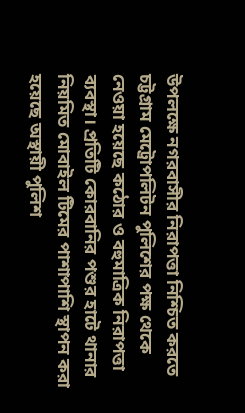উপলক্ষে নগরবাসীর নিরাপত্তা নিশ্চিত করতে চট্টগ্রাম মেট্রোপলিটন পুলিশের পক্ষ থেকে নেওয়া হয়েছে কঠোর ও বহুমাত্রিক নিরাপত্তা ব্যবস্থা। প্রতিটি কোরবানির পশুর হাটে থানার নিয়মিত মোবাইল টিমের পাশাপাশি স্থাপন করা হয়েছে অস্থায়ী পুলিশ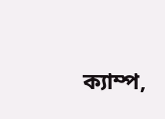ক্যাম্প,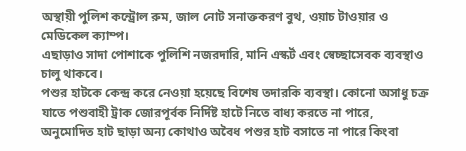অস্থায়ী পুলিশ কন্ট্রোল রুম, জাল নোট সনাক্তকরণ বুথ, ওয়াচ টাওয়ার ও মেডিকেল ক্যাম্প।
এছাড়াও সাদা পোশাকে পুলিশি নজরদারি, মানি এস্কর্ট এবং স্বেচ্ছাসেবক ব্যবস্থাও চালু থাকবে।
পশুর হাটকে কেন্দ্র করে নেওয়া হয়েছে বিশেষ তদারকি ব্যবস্থা। কোনো অসাধু চক্র যাতে পশুবাহী ট্রাক জোরপূর্বক নির্দিষ্ট হাটে নিতে বাধ্য করতে না পারে, অনুমোদিত হাট ছাড়া অন্য কোথাও অবৈধ পশুর হাট বসাতে না পারে কিংবা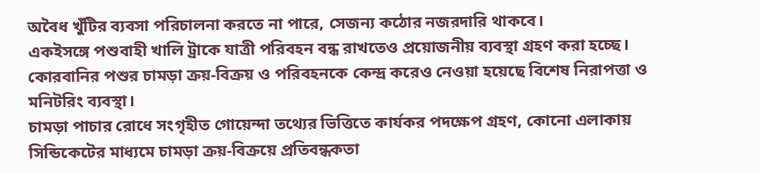অবৈধ খুঁটির ব্যবসা পরিচালনা করতে না পারে, সেজন্য কঠোর নজরদারি থাকবে।
একইসঙ্গে পশুবাহী খালি ট্রাকে যাত্রী পরিবহন বন্ধ রাখতেও প্রয়োজনীয় ব্যবস্থা গ্রহণ করা হচ্ছে। কোরবানির পশুর চামড়া ক্রয়-বিক্রয় ও পরিবহনকে কেন্দ্র করেও নেওয়া হয়েছে বিশেষ নিরাপত্তা ও মনিটরিং ব্যবস্থা।
চামড়া পাচার রোধে সংগৃহীত গোয়েন্দা তথ্যের ভিত্তিতে কার্যকর পদক্ষেপ গ্রহণ, কোনো এলাকায় সিন্ডিকেটের মাধ্যমে চামড়া ক্রয়-বিক্রয়ে প্রতিবন্ধকতা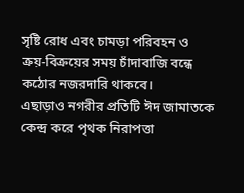সৃষ্টি রোধ এবং চামড়া পরিবহন ও ক্রয়-বিক্রয়ের সময় চাঁদাবাজি বন্ধে কঠোর নজরদারি থাকবে।
এছাড়াও নগরীর প্রতিটি ঈদ জামাতকে কেন্দ্র করে পৃথক নিরাপত্তা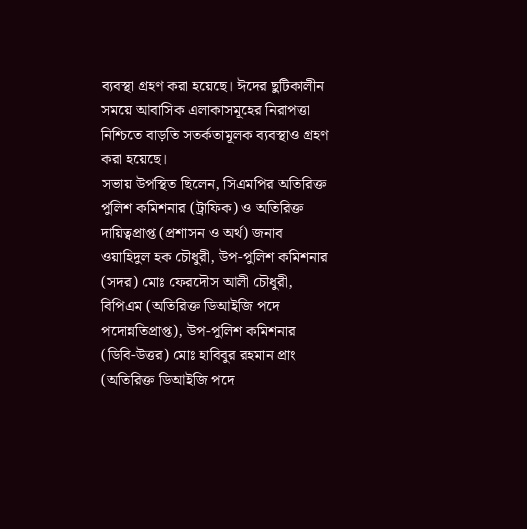ব্যবস্থা গ্রহণ করা হয়েছে। ঈদের ছুটিকালীন সময়ে আবাসিক এলাকাসমূহের নিরাপত্তা নিশ্চিতে বাড়তি সতর্কতামূলক ব্যবস্থাও গ্রহণ করা হয়েছে।
সভায় উপস্থিত ছিলেন, সিএমপির অতিরিক্ত পুলিশ কমিশনার (ট্রাফিক) ও অতিরিক্ত দায়িত্বপ্রাপ্ত (প্রশাসন ও অর্থ) জনাব ওয়াহিদুল হক চৌধুরী, উপ-পুলিশ কমিশনার (সদর) মোঃ ফেরদৌস আলী চৌধুরী, বিপিএম (অতিরিক্ত ডিআইজি পদে পদোন্নতিপ্রাপ্ত), উপ-পুলিশ কমিশনার (ডিবি-উত্তর) মোঃ হাবিবুর রহমান প্রাং (অতিরিক্ত ডিআইজি পদে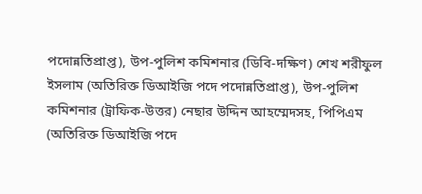পদোন্নতিপ্রাপ্ত), উপ-পুলিশ কমিশনার (ডিবি-দক্ষিণ) শেখ শরীফুল ইসলাম (অতিরিক্ত ডিআইজি পদে পদোন্নতিপ্রাপ্ত), উপ-পুলিশ কমিশনার (ট্রাফিক-উত্তর) নেছার উদ্দিন আহম্মেদসহ, পিপিএম (অতিরিক্ত ডিআইজি পদে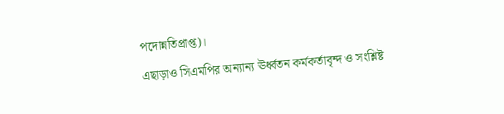পদোন্নতিপ্রাপ্ত)।
এছাড়াও সিএমপির অন্যান্য ঊর্ধ্বতন কর্মকর্তাবৃন্দ ও সংশ্লিষ্ট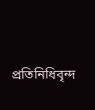প্রতিনিধিবৃন্দ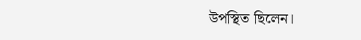উপস্থিত ছিলেন।